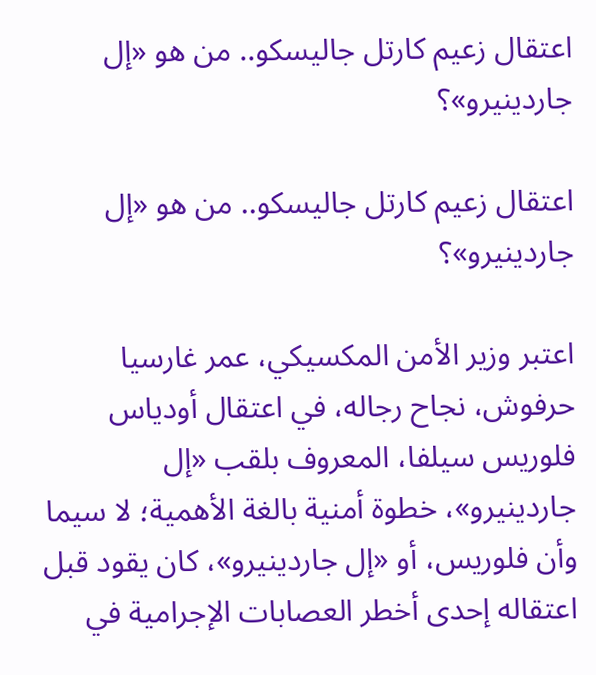اعتقال زعيم كارتل جاليسكو.. من هو «إل جاردينيرو»؟

اعتقال زعيم كارتل جاليسكو.. من هو «إل جاردينيرو»؟

اعتبر وزير الأمن المكسيكي، عمر غارسيا حرفوش، نجاح رجاله، في اعتقال أودياس فلوريس سيلفا، المعروف بلقب «إل جاردينيرو»، خطوة أمنية بالغة الأهمية؛ لا سيما وأن فلوريس، أو «إل جاردينيرو»، كان يقود قبل اعتقاله إحدى أخطر العصابات الإجرامية في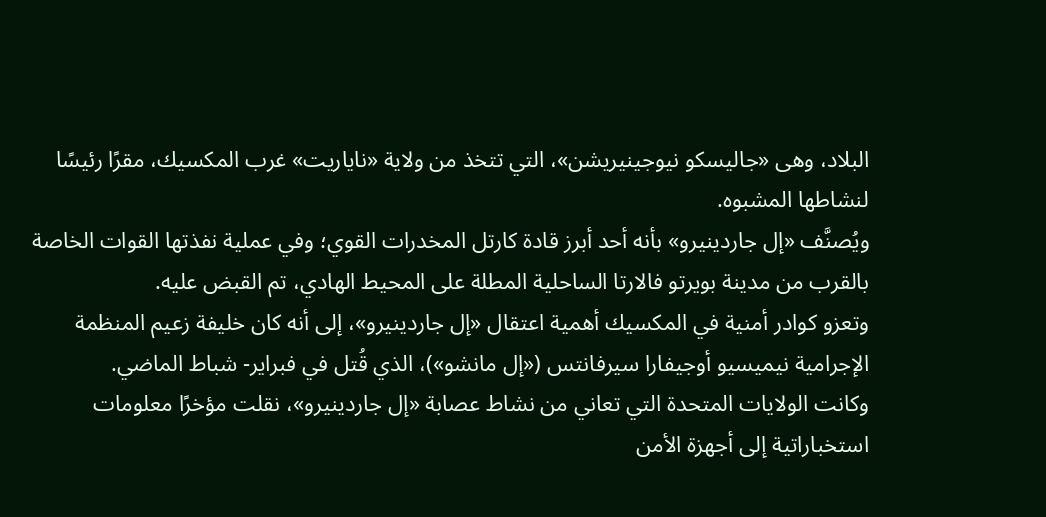البلاد، وهى «جاليسكو نيوجينيريشن»، التي تتخذ من ولاية «ناياريت» غرب المكسيك، مقرًا رئيسًا لنشاطها المشبوه.
ويُصنَّف «إل جاردينيرو» بأنه أحد أبرز قادة كارتل المخدرات القوي؛ وفي عملية نفذتها القوات الخاصة بالقرب من مدينة بويرتو فالارتا الساحلية المطلة على المحيط الهادي، تم القبض عليه.
وتعزو كوادر أمنية في المكسيك أهمية اعتقال «إل جاردينيرو»، إلى أنه كان خليفة زعيم المنظمة الإجرامية نيميسيو أوجيفارا سيرفانتس («إل مانشو»)، الذي قُتل في فبراير- شباط الماضي.
وكانت الولايات المتحدة التي تعاني من نشاط عصابة «إل جاردينيرو»، نقلت مؤخرًا معلومات استخباراتية إلى أجهزة الأمن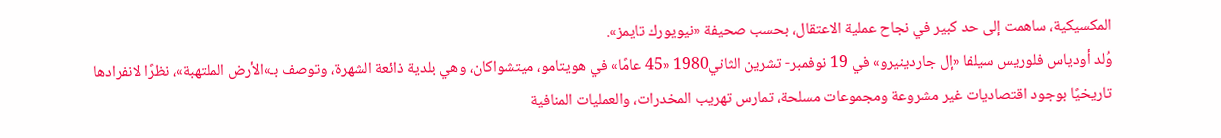المكسيكية، ساهمت إلى حد كبير في نجاح عملية الاعتقال، بحسب صحيفة «نيويورك تايمز».
وُلد أودياس فلوريس سيلفا «إل جاردينيرو» في 19 نوفمبر- تشرين الثاني1980 «45 عامًا» في هويتامو، ميتشواكان، وهي بلدية ذائعة الشهرة، وتوصف بـ»الأرض الملتهبة»، نظرًا لانفرادها تاريخيًا بوجود اقتصاديات غير مشروعة ومجموعات مسلحة، تمارس تهريب المخدرات، والعمليات المنافية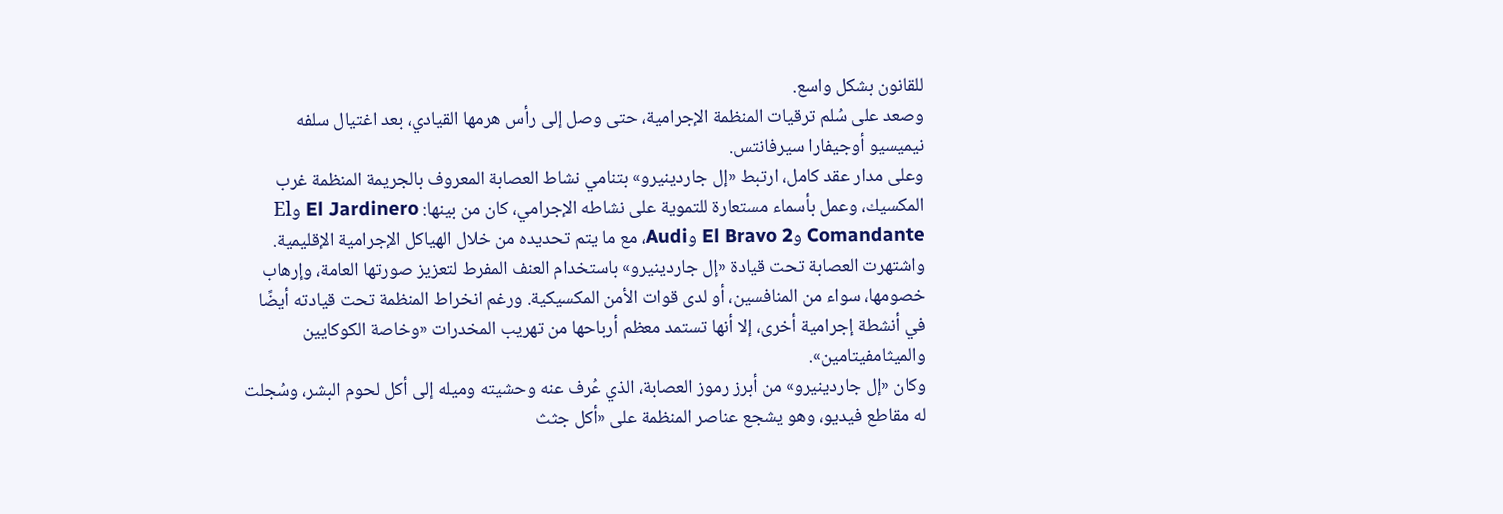للقانون بشكل واسع.
وصعد على سُلم ترقيات المنظمة الإجرامية، حتى وصل إلى رأس هرمها القيادي، بعد اغتيال سلفه نيميسيو أوجيفارا سيرفانتس.
وعلى مدار عقد كامل، ارتبط «إل جاردينيرو» بتنامي نشاط العصابة المعروف بالجريمة المنظمة غرب المكسيك، وعمل بأسماء مستعارة للتموية على نشاطه الإجرامي، كان من بينها: El Jardinero وEl Comandante وEl Bravo 2 وAudi، مع ما يتم تحديده من خلال الهياكل الإجرامية الإقليمية. واشتهرت العصابة تحت قيادة «إل جاردينيرو» باستخدام العنف المفرط لتعزيز صورتها العامة، وإرهاب خصومها، سواء من المنافسين، أو لدى قوات الأمن المكسيكية. ورغم انخراط المنظمة تحت قيادته أيضًا في أنشطة إجرامية أخرى، إلا أنها تستمد معظم أرباحها من تهريب المخدرات «وخاصة الكوكايين والميثامفيتامين».
وكان «إل جاردينيرو» من أبرز رموز العصابة، الذي عُرف عنه وحشيته وميله إلى أكل لحوم البشر، وسُجلت له مقاطع فيديو، وهو يشجع عناصر المنظمة على «أكل جثث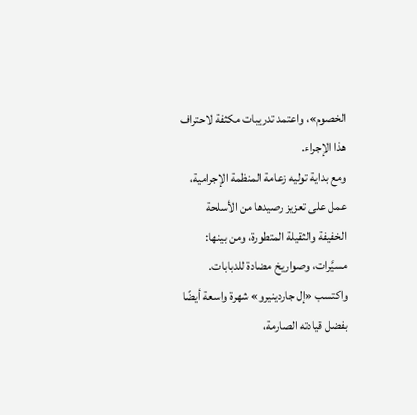الخصوم»، واعتمد تدريبات مكثفة لاحتراف هذا الإجراء.
ومع بداية توليه زعامة المنظمة الإجرامية، عمل على تعزيز رصيدها من الأسلحة الخفيفة والثقيلة المتطورة، ومن بينها: مسيَّرات، وصواريخ مضادة للدبابات. واكتسب «إل جاردينيرو» شهرة واسعة أيضًا بفضل قيادته الصارمة،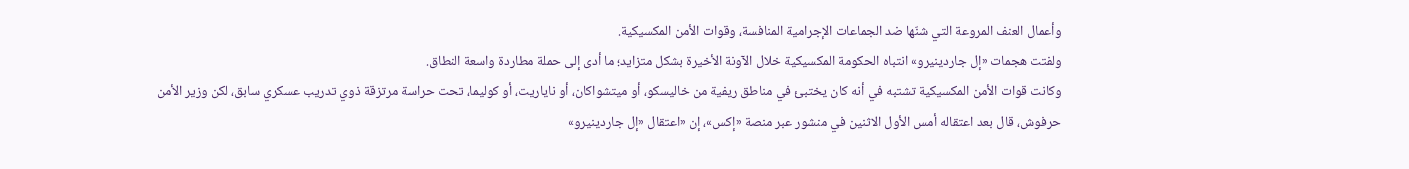وأعمال العنف المروعة التي شنّها ضد الجماعات الإجرامية المنافسة، وقوات الأمن المكسيكية.
ولفتت هجمات «إل جاردينيرو» انتباه الحكومة المكسيكية خلال الآونة الأخيرة بشكل متزايد؛ ما أدى إلى حملة مطاردة واسعة النطاق.
وكانت قوات الأمن المكسيكية تشتبه في أنه كان يختبئ في مناطق ريفية من خاليسكو، أو ميتشواكان، أو ناياريت، أو كوليما، تحت حراسة مرتزقة ذوي تدريب عسكري سابق، لكن وزير الأمن حرفوش، قال بعد اعتقاله أمس الأول الاثنين في منشور عبر منصة «إكس»، إن «اعتقال «إل جاردينيرو»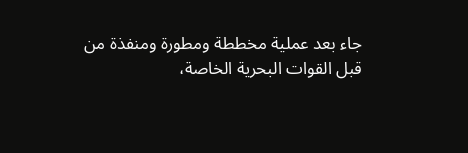جاء بعد عملية مخططة ومطورة ومنفذة من قبل القوات البحرية الخاصة،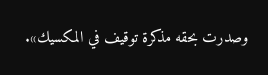وصدرت بحقه مذكرة توقيف في المكسيك».